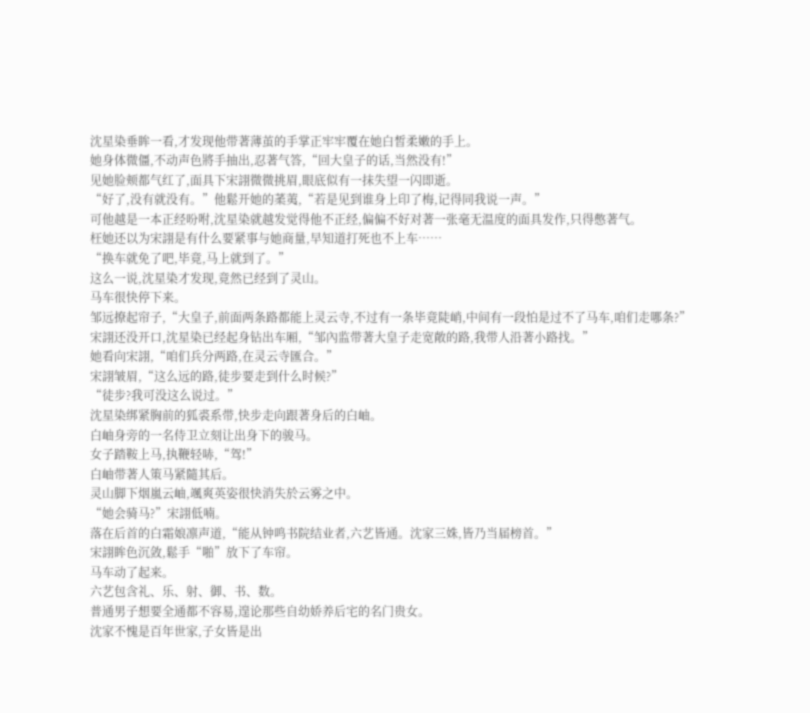沈星染垂眸一看,才发现他带著薄茧的手掌正牢牢覆在她白皙柔嫩的手上。
她身体微僵,不动声色將手抽出,忍著气答,“回大皇子的话,当然没有!”
见她脸颊都气红了,面具下宋詡微微挑眉,眼底似有一抹失望一闪即逝。
“好了,没有就没有。”他鬆开她的葇荑,“若是见到谁身上印了梅,记得同我说一声。”
可他越是一本正经吩咐,沈星染就越发觉得他不正经,偏偏不好对著一张毫无温度的面具发作,只得憋著气。
枉她还以为宋詡是有什么要紧事与她商量,早知道打死也不上车……
“换车就免了吧,毕竟,马上就到了。”
这么一说,沈星染才发现,竟然已经到了灵山。
马车很快停下来。
邹远撩起帘子,“大皇子,前面两条路都能上灵云寺,不过有一条毕竟陡峭,中间有一段怕是过不了马车,咱们走哪条?”
宋詡还没开口,沈星染已经起身钻出车厢,“邹內监带著大皇子走宽敞的路,我带人沿著小路找。”
她看向宋詡,“咱们兵分两路,在灵云寺匯合。”
宋詡皱眉,“这么远的路,徒步要走到什么时候?”
“徒步?我可没这么说过。”
沈星染绑紧胸前的狐裘系带,快步走向跟著身后的白岫。
白岫身旁的一名侍卫立刻让出身下的骏马。
女子踏鞍上马,执鞭轻哧,“驾!”
白岫带著人策马紧隨其后。
灵山脚下烟嵐云岫,颯爽英姿很快消失於云雾之中。
“她会骑马?”宋詡低喃。
落在后首的白霜娘凛声道,“能从钟鸣书院结业者,六艺皆通。沈家三姝,皆乃当届榜首。”
宋詡眸色沉敛,鬆手“啪”放下了车帘。
马车动了起来。
六艺包含礼、乐、射、御、书、数。
普通男子想要全通都不容易,遑论那些自幼娇养后宅的名门贵女。
沈家不愧是百年世家,子女皆是出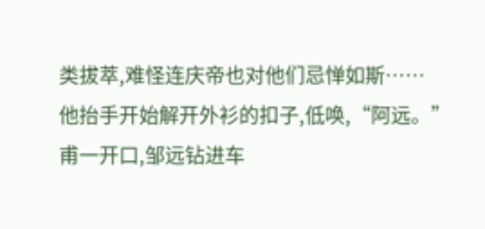类拔萃,难怪连庆帝也对他们忌惮如斯……
他抬手开始解开外衫的扣子,低唤,“阿远。”
甫一开口,邹远钻进车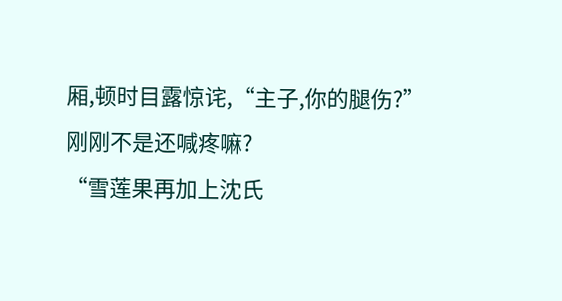厢,顿时目露惊诧,“主子,你的腿伤?”
刚刚不是还喊疼嘛?
“雪莲果再加上沈氏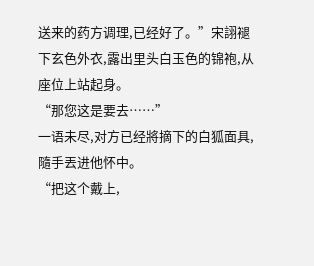送来的药方调理,已经好了。”宋詡褪下玄色外衣,露出里头白玉色的锦袍,从座位上站起身。
“那您这是要去……”
一语未尽,对方已经將摘下的白狐面具,隨手丟进他怀中。
“把这个戴上,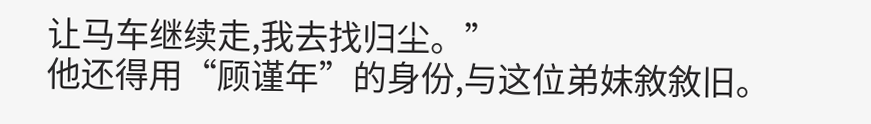让马车继续走,我去找归尘。”
他还得用“顾谨年”的身份,与这位弟妹敘敘旧。